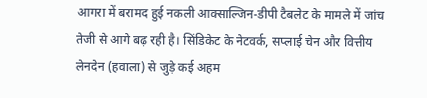आगरा में बरामद हुई नकली आक्साल्जिन-डीपी टैबलेट के मामले में जांच तेजी से आगे बढ़ रही है। सिंडिकेट के नेटवर्क, सप्लाई चेन और वित्तीय लेनदेन (हवाला) से जुड़े कई अहम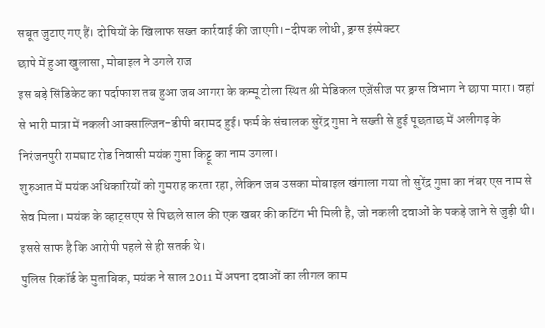सबूत जुटाए गए हैं। दोषियों के खिलाफ सख्त कार्रवाई की जाएगी।-दीपक लोधी, ड्रग्स इंस्पेक्टर
छापे में हुआ खुलासा, मोबाइल ने उगले राज
इस बड़े सिंडिकेट का पर्दाफाश तब हुआ जब आगरा के कम्मू टोला स्थित श्री मेडिकल एजेंसीज पर ड्रग्स विभाग ने छापा मारा। वहां से भारी मात्रा में नकली आक्साल्जिन-डीपी बरामद हुई। फर्म के संचालक सुरेंद्र गुप्ता ने सख्ती से हुई पूछताछ में अलीगढ़ के निरंजनपुरी रामघाट रोड निवासी मयंक गुप्ता किट्टू का नाम उगला।
शुरुआत में मयंक अधिकारियों को गुमराह करता रहा, लेकिन जब उसका मोबाइल खंगाला गया तो सुरेंद्र गुप्ता का नंबर एस नाम से सेव मिला। मयंक के व्हाट्सएप से पिछले साल की एक खबर की कटिंग भी मिली है, जो नकली दवाओं के पकड़े जाने से जुड़ी थी। इससे साफ है कि आरोपी पहले से ही सतर्क थे।
पुलिस रिकॉर्ड के मुताबिक, मयंक ने साल 2011 में अपना दवाओं का लीगल काम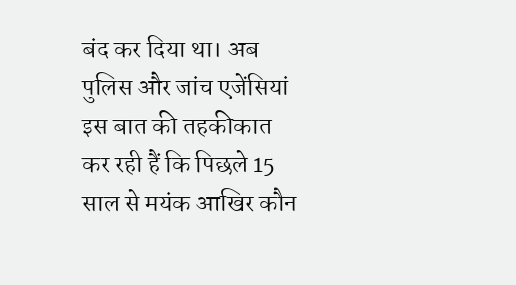बंद कर दिया था। अब पुलिस और जांच एजेंसियां इस बात की तहकीकात कर रही हैं कि पिछले 15 साल से मयंक आखिर कौन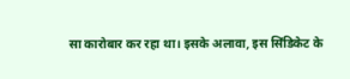सा कारोबार कर रहा था। इसके अलावा, इस सिंडिकेट के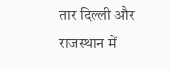तार दिल्ली और राजस्थान में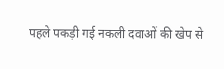पहले पकड़ी गई नकली दवाओं की खेप से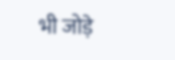भी जोड़े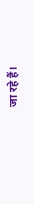जा रहे हैं।